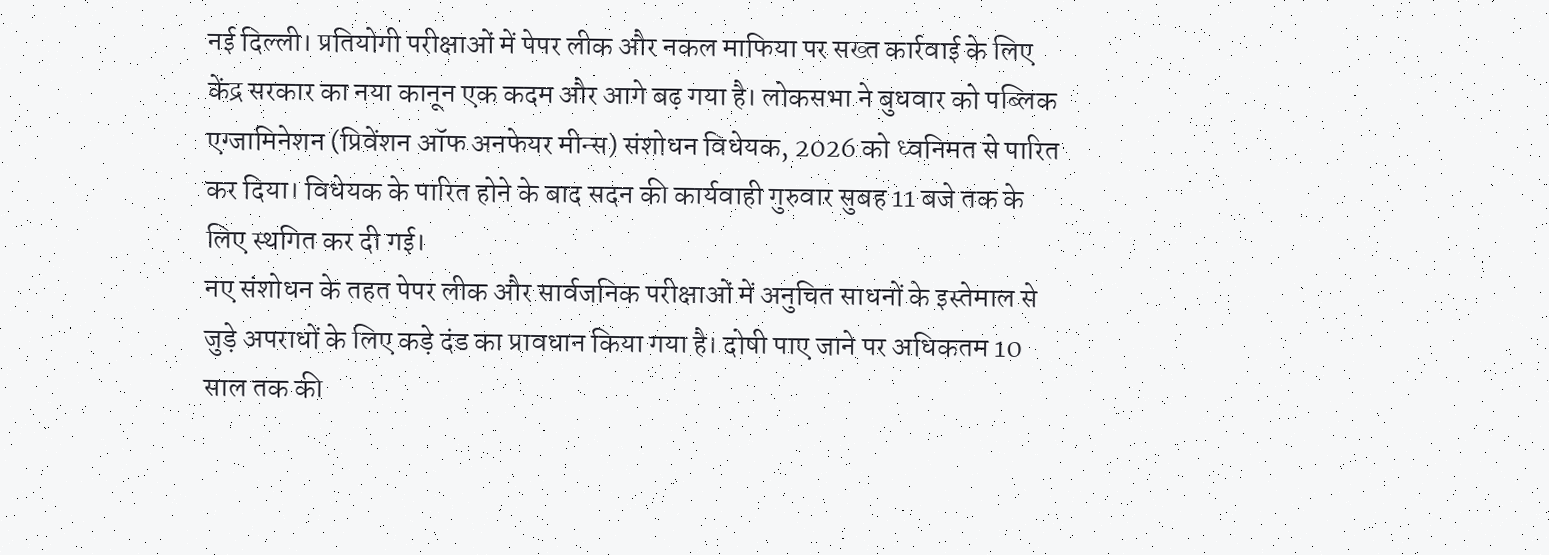नई दिल्ली। प्रतियोगी परीक्षाओं में पेपर लीक और नकल माफिया पर सख्त कार्रवाई के लिए केंद्र सरकार का नया कानून एक कदम और आगे बढ़ गया है। लोकसभा ने बुधवार को पब्लिक एग्जामिनेशन (प्रिवेंशन ऑफ अनफेयर मीन्स) संशोधन विधेयक, 2026 को ध्वनिमत से पारित कर दिया। विधेयक के पारित होने के बाद सदन की कार्यवाही गुरुवार सुबह 11 बजे तक के लिए स्थगित कर दी गई।
नए संशोधन के तहत पेपर लीक और सार्वजनिक परीक्षाओं में अनुचित साधनों के इस्तेमाल से जुड़े अपराधों के लिए कड़े दंड का प्रावधान किया गया है। दोषी पाए जाने पर अधिकतम 10 साल तक की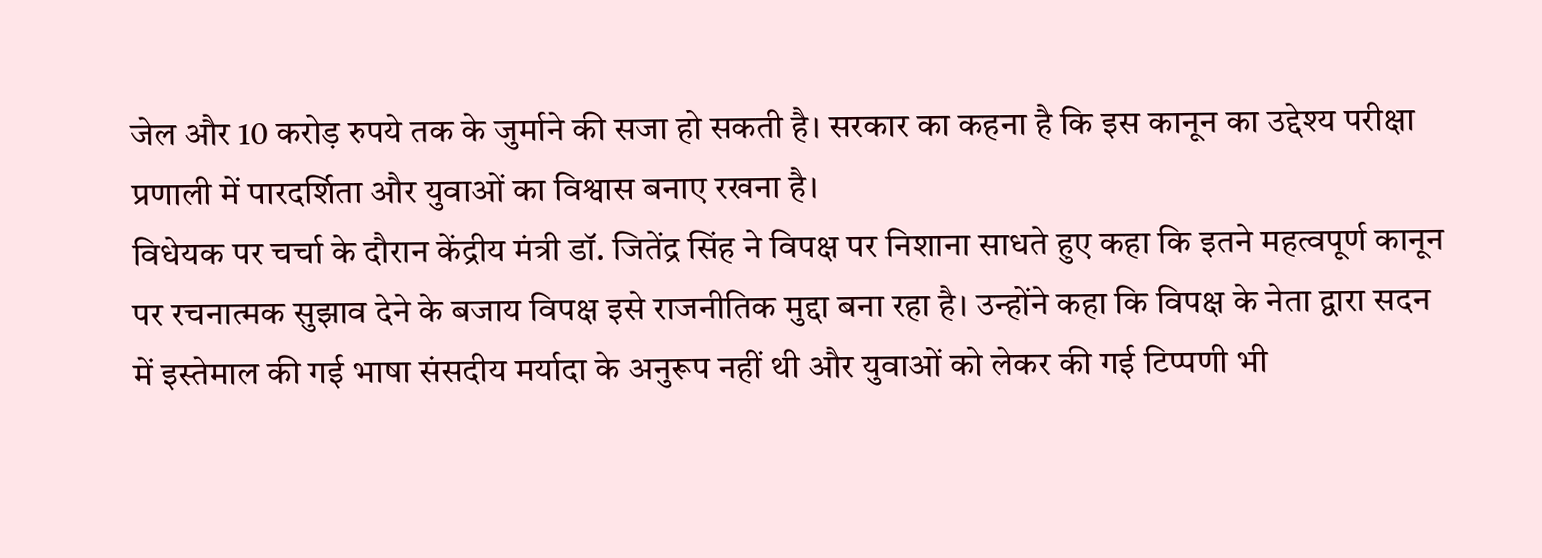जेल और 10 करोड़ रुपये तक के जुर्माने की सजा हो सकती है। सरकार का कहना है कि इस कानून का उद्देश्य परीक्षा प्रणाली में पारदर्शिता और युवाओं का विश्वास बनाए रखना है।
विधेयक पर चर्चा के दौरान केंद्रीय मंत्री डॉ. जितेंद्र सिंह ने विपक्ष पर निशाना साधते हुए कहा कि इतने महत्वपूर्ण कानून पर रचनात्मक सुझाव देने के बजाय विपक्ष इसे राजनीतिक मुद्दा बना रहा है। उन्होंने कहा कि विपक्ष के नेता द्वारा सदन में इस्तेमाल की गई भाषा संसदीय मर्यादा के अनुरूप नहीं थी और युवाओं को लेकर की गई टिप्पणी भी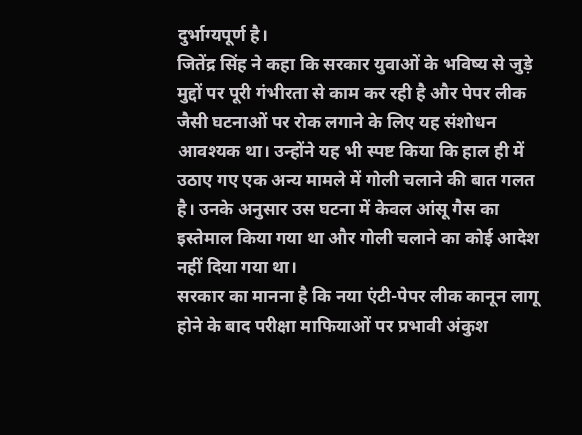दुर्भाग्यपूर्ण है।
जितेंद्र सिंह ने कहा कि सरकार युवाओं के भविष्य से जुड़े मुद्दों पर पूरी गंभीरता से काम कर रही है और पेपर लीक जैसी घटनाओं पर रोक लगाने के लिए यह संशोधन आवश्यक था। उन्होंने यह भी स्पष्ट किया कि हाल ही में उठाए गए एक अन्य मामले में गोली चलाने की बात गलत है। उनके अनुसार उस घटना में केवल आंसू गैस का इस्तेमाल किया गया था और गोली चलाने का कोई आदेश नहीं दिया गया था।
सरकार का मानना है कि नया एंटी-पेपर लीक कानून लागू होने के बाद परीक्षा माफियाओं पर प्रभावी अंकुश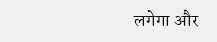लगेगा और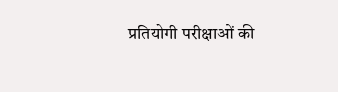प्रतियोगी परीक्षाओं की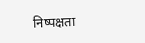निष्पक्षता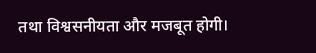तथा विश्वसनीयता और मजबूत होगी।